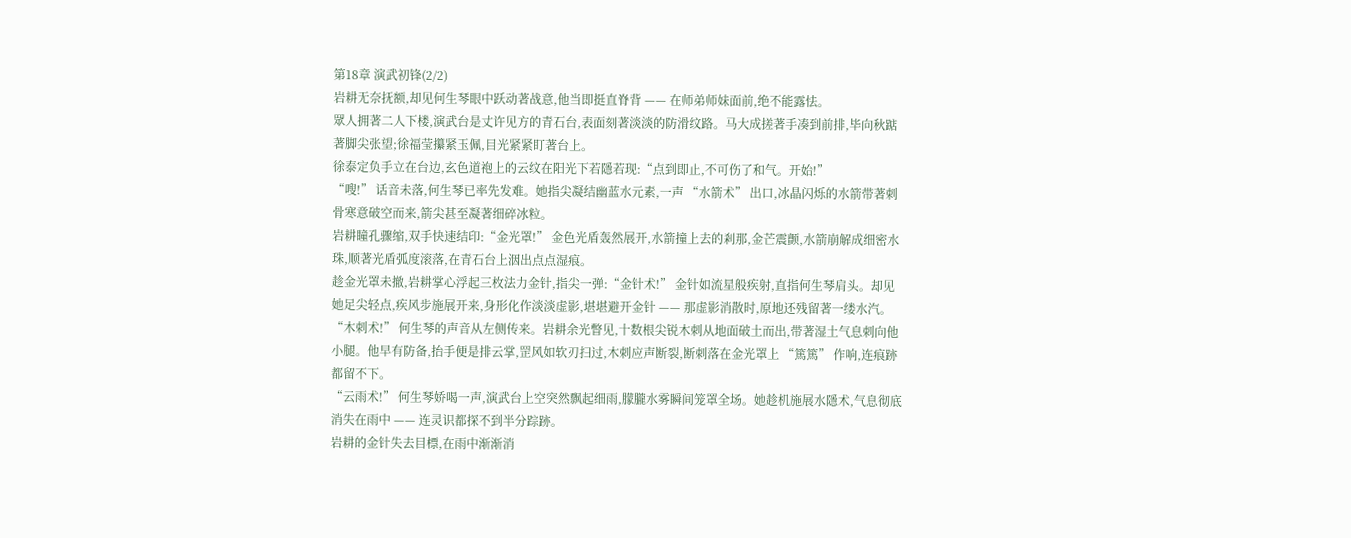第18章 演武初锋(2/2)
岩耕无奈抚额,却见何生琴眼中跃动著战意,他当即挺直脊背 —— 在师弟师妹面前,绝不能露怯。
眾人拥著二人下楼,演武台是丈许见方的青石台,表面刻著淡淡的防滑纹路。马大成搓著手凑到前排,毕向秋踮著脚尖张望;徐福莹攥紧玉佩,目光紧紧盯著台上。
徐泰定负手立在台边,玄色道袍上的云纹在阳光下若隱若现:“点到即止,不可伤了和气。开始!”
“嗖!” 话音未落,何生琴已率先发难。她指尖凝结幽蓝水元素,一声 “水箭术” 出口,冰晶闪烁的水箭带著刺骨寒意破空而来,箭尖甚至凝著细碎冰粒。
岩耕瞳孔骤缩,双手快速结印:“金光罩!” 金色光盾轰然展开,水箭撞上去的剎那,金芒震颤,水箭崩解成细密水珠,顺著光盾弧度滚落,在青石台上洇出点点湿痕。
趁金光罩未撤,岩耕掌心浮起三枚法力金针,指尖一弹:“金针术!” 金针如流星般疾射,直指何生琴肩头。却见她足尖轻点,疾风步施展开来,身形化作淡淡虚影,堪堪避开金针 —— 那虚影消散时,原地还残留著一缕水汽。
“木刺术!” 何生琴的声音从左侧传来。岩耕余光瞥见,十数根尖锐木刺从地面破土而出,带著湿土气息刺向他小腿。他早有防备,抬手便是排云掌,罡风如软刃扫过,木刺应声断裂,断刺落在金光罩上 “篤篤” 作响,连痕跡都留不下。
“云雨术!” 何生琴娇喝一声,演武台上空突然飘起细雨,朦朧水雾瞬间笼罩全场。她趁机施展水隱术,气息彻底消失在雨中 —— 连灵识都探不到半分踪跡。
岩耕的金针失去目標,在雨中渐渐消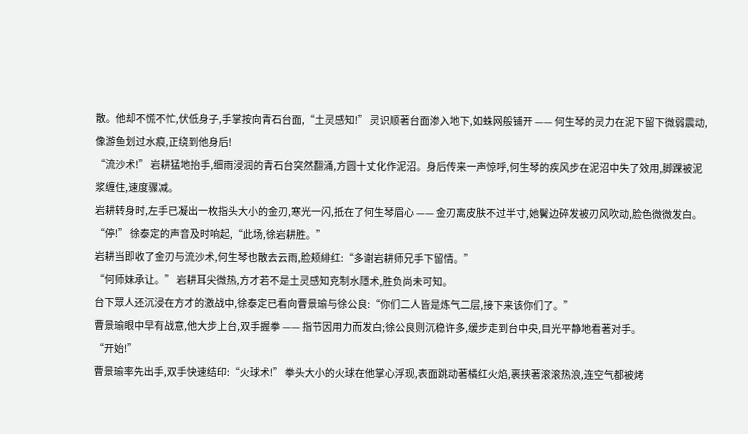散。他却不慌不忙,伏低身子,手掌按向青石台面,“土灵感知!” 灵识顺著台面渗入地下,如蛛网般铺开 —— 何生琴的灵力在泥下留下微弱震动,像游鱼划过水痕,正绕到他身后!
“流沙术!” 岩耕猛地抬手,细雨浸润的青石台突然翻涌,方圆十丈化作泥沼。身后传来一声惊呼,何生琴的疾风步在泥沼中失了效用,脚踝被泥浆缠住,速度骤减。
岩耕转身时,左手已凝出一枚指头大小的金刃,寒光一闪,抵在了何生琴眉心 —— 金刃离皮肤不过半寸,她鬢边碎发被刃风吹动,脸色微微发白。
“停!” 徐泰定的声音及时响起,“此场,徐岩耕胜。”
岩耕当即收了金刃与流沙术,何生琴也散去云雨,脸颊緋红:“多谢岩耕师兄手下留情。”
“何师妹承让。” 岩耕耳尖微热,方才若不是土灵感知克制水隱术,胜负尚未可知。
台下眾人还沉浸在方才的激战中,徐泰定已看向曹景瑜与徐公良:“你们二人皆是炼气二层,接下来该你们了。”
曹景瑜眼中早有战意,他大步上台,双手握拳 —— 指节因用力而发白;徐公良则沉稳许多,缓步走到台中央,目光平静地看著对手。
“开始!”
曹景瑜率先出手,双手快速结印:“火球术!” 拳头大小的火球在他掌心浮现,表面跳动著橘红火焰,裹挟著滚滚热浪,连空气都被烤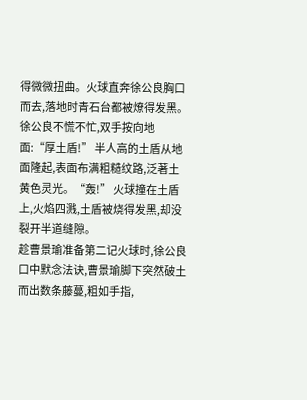得微微扭曲。火球直奔徐公良胸口而去,落地时青石台都被燎得发黑。
徐公良不慌不忙,双手按向地面:“厚土盾!” 半人高的土盾从地面隆起,表面布满粗糙纹路,泛著土黄色灵光。“轰!” 火球撞在土盾上,火焰四溅,土盾被烧得发黑,却没裂开半道缝隙。
趁曹景瑜准备第二记火球时,徐公良口中默念法诀,曹景瑜脚下突然破土而出数条藤蔓,粗如手指,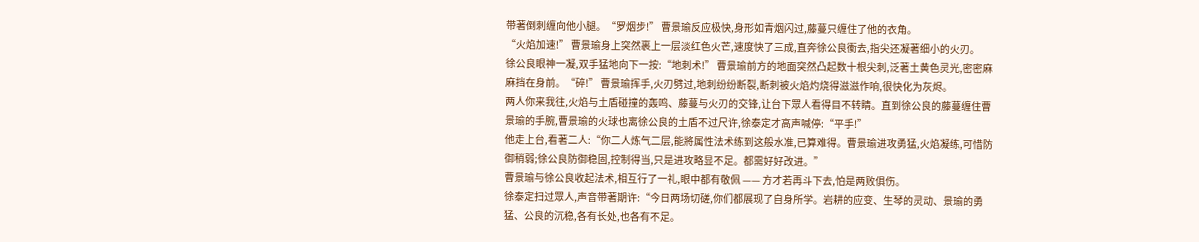带著倒刺缠向他小腿。“罗烟步!” 曹景瑜反应极快,身形如青烟闪过,藤蔓只缠住了他的衣角。
“火焰加速!” 曹景瑜身上突然裹上一层淡红色火芒,速度快了三成,直奔徐公良衝去,指尖还凝著细小的火刃。
徐公良眼神一凝,双手猛地向下一按:“地刺术!” 曹景瑜前方的地面突然凸起数十根尖刺,泛著土黄色灵光,密密麻麻挡在身前。“碎!” 曹景瑜挥手,火刃劈过,地刺纷纷断裂,断刺被火焰灼烧得滋滋作响,很快化为灰烬。
两人你来我往,火焰与土盾碰撞的轰鸣、藤蔓与火刃的交锋,让台下眾人看得目不转睛。直到徐公良的藤蔓缠住曹景瑜的手腕,曹景瑜的火球也离徐公良的土盾不过尺许,徐泰定才高声喊停:“平手!”
他走上台,看著二人:“你二人炼气二层,能將属性法术练到这般水准,已算难得。曹景瑜进攻勇猛,火焰凝练,可惜防御稍弱;徐公良防御稳固,控制得当,只是进攻略显不足。都需好好改进。”
曹景瑜与徐公良收起法术,相互行了一礼,眼中都有敬佩 —— 方才若再斗下去,怕是两败俱伤。
徐泰定扫过眾人,声音带著期许:“今日两场切磋,你们都展现了自身所学。岩耕的应变、生琴的灵动、景瑜的勇猛、公良的沉稳,各有长处,也各有不足。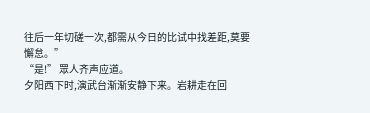往后一年切磋一次,都需从今日的比试中找差距,莫要懈怠。”
“是!” 眾人齐声应道。
夕阳西下时,演武台渐渐安静下来。岩耕走在回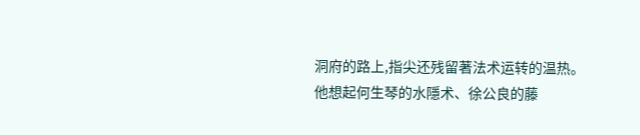洞府的路上,指尖还残留著法术运转的温热。
他想起何生琴的水隱术、徐公良的藤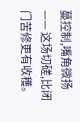蔓控制,嘴角微扬 —— 这场切磋,比闭门苦修更有收穫。